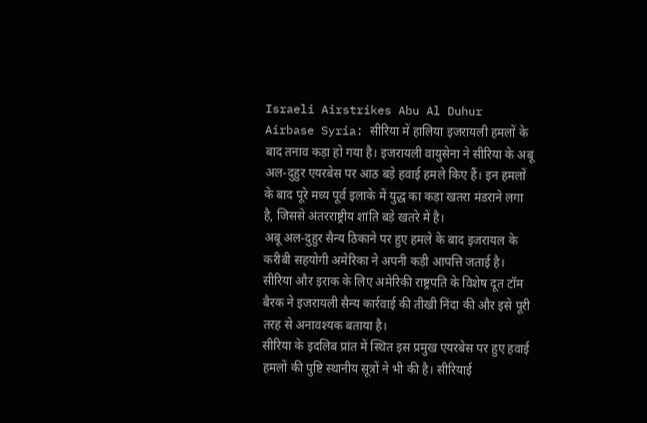Israeli Airstrikes Abu Al Duhur Airbase Syria: सीरिया में हालिया इजरायली हमलों के बाद तनाव कड़ा हो गया है। इजरायली वायुसेना ने सीरिया के अबू अल-दुहुर एयरबेस पर आठ बड़े हवाई हमले किए हैं। इन हमलों के बाद पूरे मध्य पूर्व इलाके में युद्ध का कड़ा खतरा मंडराने लगा है, जिससे अंतरराष्ट्रीय शांति बड़े खतरे में है।
अबू अल-दुहुर सैन्य ठिकाने पर हुए हमले के बाद इजरायल के करीबी सहयोगी अमेरिका ने अपनी कड़ी आपत्ति जताई है। सीरिया और इराक के लिए अमेरिकी राष्ट्रपति के विशेष दूत टॉम बैरक ने इजरायली सैन्य कार्रवाई की तीखी निंदा की और इसे पूरी तरह से अनावश्यक बताया है।
सीरिया के इदलिब प्रांत में स्थित इस प्रमुख एयरबेस पर हुए हवाई हमलों की पुष्टि स्थानीय सूत्रों ने भी की है। सीरियाई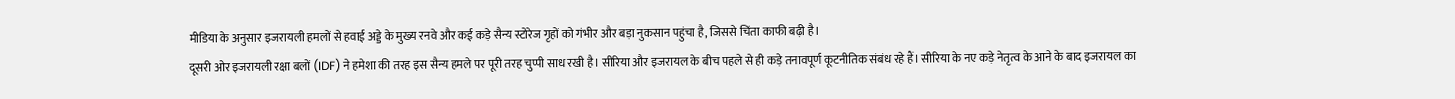मीडिया के अनुसार इजरायली हमलों से हवाई अड्डे के मुख्य रनवे और कई कड़े सैन्य स्टोरेज गृहों को गंभीर और बड़ा नुकसान पहुंचा है, जिससे चिंता काफी बढ़ी है।
दूसरी ओर इजरायली रक्षा बलों (IDF) ने हमेशा की तरह इस सैन्य हमले पर पूरी तरह चुप्पी साध रखी है। सीरिया और इजरायल के बीच पहले से ही कड़े तनावपूर्ण कूटनीतिक संबंध रहे हैं। सीरिया के नए कड़े नेतृत्व के आने के बाद इजरायल का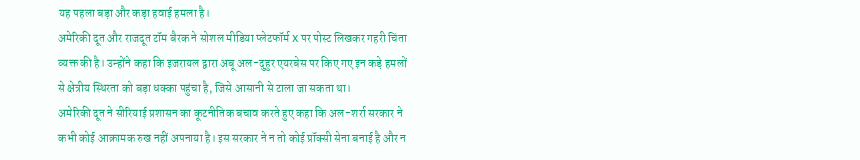यह पहला बड़ा और कड़ा हवाई हमला है।
अमेरिकी दूत और राजदूत टॉम बैरक ने सोशल मीडिया प्लेटफॉर्म X पर पोस्ट लिखकर गहरी चिंता व्यक्त की है। उन्होंने कहा कि इजरायल द्वारा अबू अल-दुहुर एयरबेस पर किए गए इन कड़े हमलों से क्षेत्रीय स्थिरता को बड़ा धक्का पहुंचा है, जिसे आसानी से टाला जा सकता था।
अमेरिकी दूत ने सीरियाई प्रशासन का कूटनीतिक बचाव करते हुए कहा कि अल-शर्रा सरकार ने कभी कोई आक्रामक रुख नहीं अपनाया है। इस सरकार ने न तो कोई प्रॉक्सी सेना बनाई है और न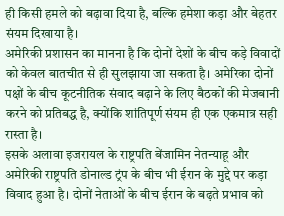ही किसी हमले को बढ़ावा दिया है, बल्कि हमेशा कड़ा और बेहतर संयम दिखाया है।
अमेरिकी प्रशासन का मानना है कि दोनों देशों के बीच कड़े विवादों को केवल बातचीत से ही सुलझाया जा सकता है। अमेरिका दोनों पक्षों के बीच कूटनीतिक संवाद बढ़ाने के लिए बैठकों की मेजबानी करने को प्रतिबद्ध है, क्योंकि शांतिपूर्ण संयम ही एक एकमात्र सही रास्ता है।
इसके अलावा इजरायल के राष्ट्रपति बेंजामिन नेतन्याहू और अमेरिकी राष्ट्रपति डोनाल्ड ट्रंप के बीच भी ईरान के मुद्दे पर कड़ा विवाद हुआ है। दोनों नेताओं के बीच ईरान के बढ़ते प्रभाव को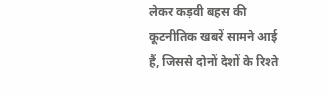लेकर कड़वी बहस की कूटनीतिक खबरें सामने आई हैं, जिससे दोनों देशों के रिश्ते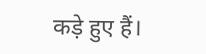कड़े हुए हैं।